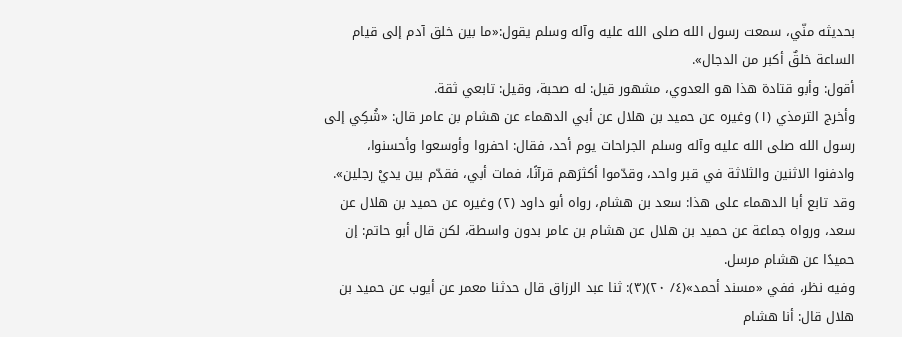بحديثه منّي، سمعت رسول الله صلى الله عليه وآله وسلم يقول:«ما بين خلق آدم إلى قيام الساعة خلقٌ أكبر من الدجال».
أقول: وأبو قتادة هذا هو العدوي، مشهور قيل: له صحبة، وقيل: تابعي ثقة.
وأخرج الترمذي (١) وغيره عن حميد بن هلال عن أبي الدهماء عن هشام بن عامر قال: «شُكِي إلى رسول الله صلى الله عليه وآله وسلم الجراحات يوم أحد، فقال: احفروا وأوسعوا وأحسنوا، وادفنوا الاثنين والثلاثة في قبر واحد، وقدّموا أكثرَهم قرآنًا، فمات أبي، فقدّم بين يديْ رجلين».
وقد تابع أبا الدهماء على هذا: سعد بن هشام، رواه أبو داود (٢) وغيره عن حميد بن هلال عن سعد، ورواه جماعة عن حميد بن هلال عن هشام بن عامر بدون واسطة، لكن قال أبو حاتم: إن حميدًا عن هشام مرسل.
وفيه نظر، ففي «مسند أحمد»(٤/ ٢٠)(٣): ثنا عبد الرزاق قال حدثنا معمر عن أيوب عن حميد بن هلال قال: أنا هشام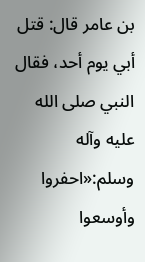بن عامر قال: قتل أبي يوم أحد، فقال النبي صلى الله عليه وآله وسلم:«احفروا وأوسعوا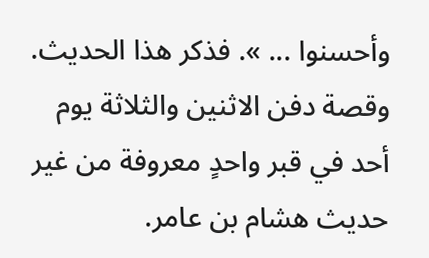وأحسنوا ... ». فذكر هذا الحديث.
وقصة دفن الاثنين والثلاثة يوم أحد في قبر واحدٍ معروفة من غير حديث هشام بن عامر.